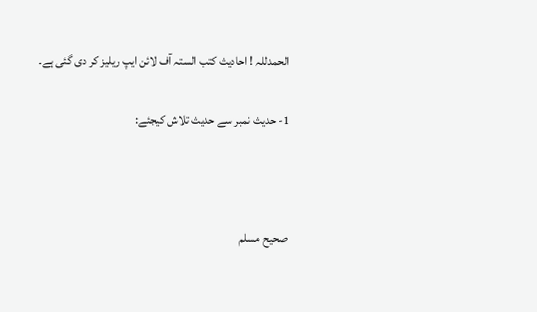الحمدللہ ! احادیث کتب الستہ آف لائن ایپ ریلیز کر دی گئی ہے۔

1- حدیث نمبر سے حدیث تلاش کیجئے:



صحيح مسلم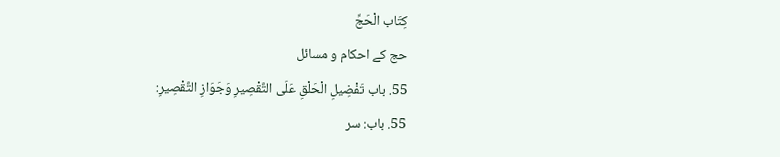كِتَاب الْحَجِّ
حج کے احکام و مسائل
55. باب تَفْضِيلِ الْحَلْقِ عَلَى التَّقْصِيرِ وَجَوَازِ التَّقْصِيرِ:
55. باب: سر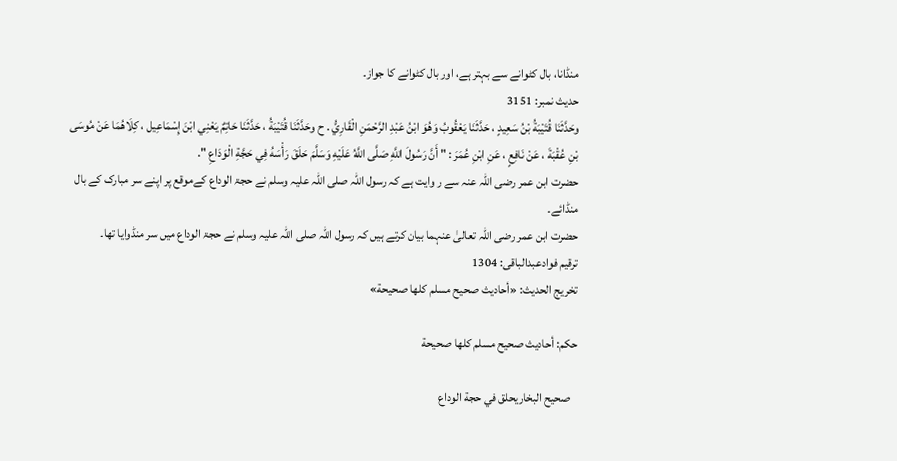منڈانا، بال کٹوانے سے بہتر ہے، اور بال کٹوانے کا جواز۔
حدیث نمبر: 3151
وحَدَّثَنَا قُتَيْبَةُ بْنُ سَعِيدٍ ، حَدَّثَنَا يَعْقُوبُ وَهُوَ ابْنُ عَبْدِ الرَّحْمَنِ الْقَارِيُّ . ح وحَدَّثَنَا قُتَيْبَةُ ، حَدَّثَنَا حَاتِمٌ يَعْنِي ابْنَ إِسْمَاعِيل ، كِلَاهُمَا عَنْ مُوسَى بْنِ عُقْبَةَ ، عَنْ نَافِعٍ ، عَنِ ابْنِ عُمَرَ : " أَنَّ رَسُولَ اللَّهِ صَلَّى اللَّهُ عَلَيْهِ وَسَلَّمَ حَلَقَ رَأْسَهُ فِي حَجَّةِ الْوَدَاعِ ".
حضرت ابن عمر رضی اللہ عنہ سے ر وایت ہے کہ رسول اللہ صلی اللہ علیہ وسلم نے حجۃ الوداع کےموقع پر اپنے سر مبارک کے بال منڈائے۔
حضرت ابن عمر رضی اللہ تعالیٰ عنہما بیان کرتے ہیں کہ رسول اللہ صلی اللہ علیہ وسلم نے حجۃ الوداع میں سر منڈوایا تھا۔
ترقیم فوادعبدالباقی: 1304
تخریج الحدیث: «أحاديث صحيح مسلم كلها صحيحة»

حكم: أحاديث صحيح مسلم كلها صحيحة

   صحيح البخاريحلق في حجة الوداع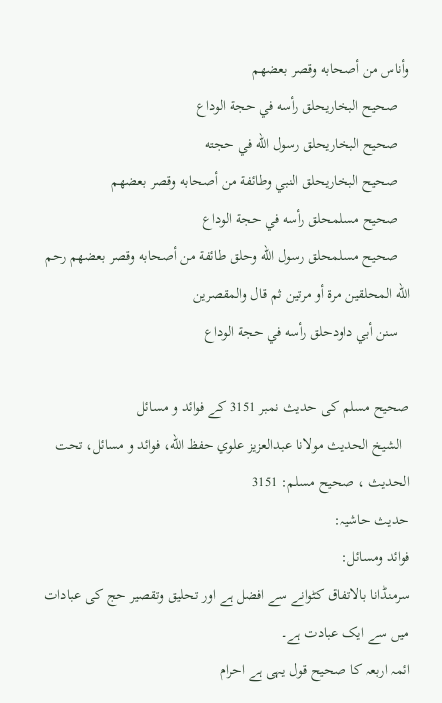وأناس من أصحابه وقصر بعضهم
   صحيح البخاريحلق رأسه في حجة الوداع
   صحيح البخاريحلق رسول الله في حجته
   صحيح البخاريحلق النبي وطائفة من أصحابه وقصر بعضهم
   صحيح مسلمحلق رأسه في حجة الوداع
   صحيح مسلمحلق رسول الله وحلق طائفة من أصحابه وقصر بعضهم رحم الله المحلقين مرة أو مرتين ثم قال والمقصرين
   سنن أبي داودحلق رأسه في حجة الوداع

صحیح مسلم کی حدیث نمبر 3151 کے فوائد و مسائل
  الشيخ الحديث مولانا عبدالعزيز علوي حفظ الله، فوائد و مسائل، تحت الحديث ، صحيح مسلم: 3151
حدیث حاشیہ:
فوائد ومسائل:
سرمنڈانا بالاتفاق کٹوانے سے افضل ہے اور تحلیق وتقصیر حج کی عبادات میں سے ایک عبادت ہے۔
ائمہ اربعہ کا صحیح قول یہی ہے احرام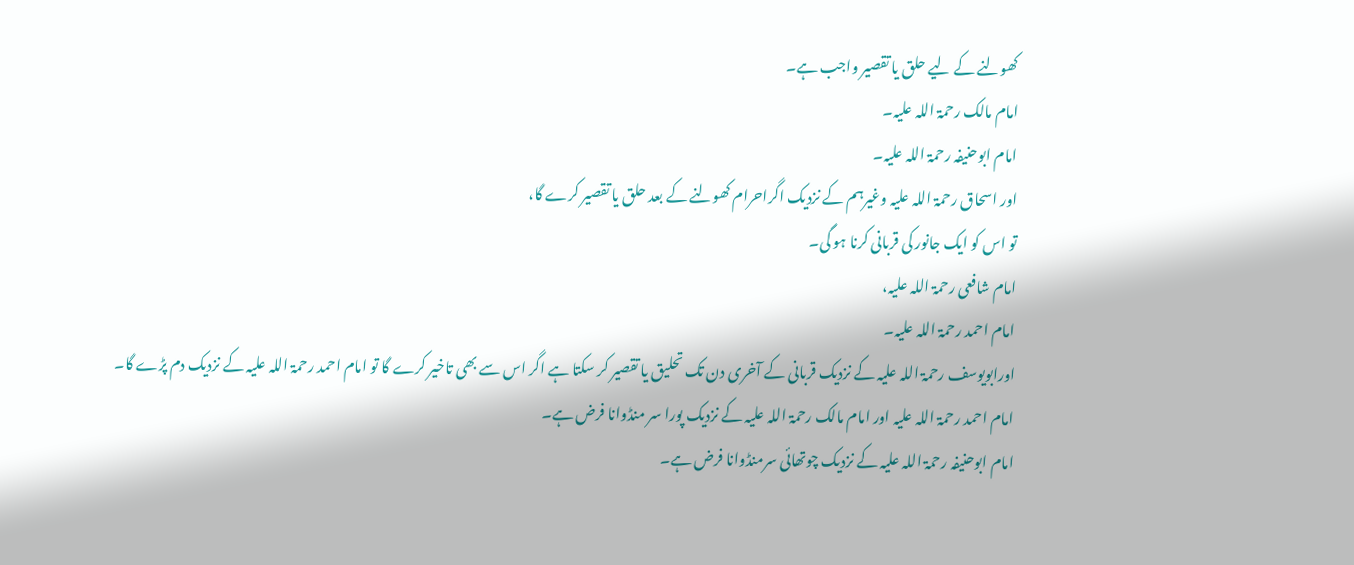کھولنے کے لیے حلق یا تقصیر واجب ہے۔
امام مالک رحمۃ اللہ علیہ۔
امام ابوحنیفہ رحمۃ اللہ علیہ۔
اور اسحاق رحمۃ اللہ علیہ وغیرہم کے نزدیک اگراحرام کھولنے کے بعد حلق یا تقصیر کرے گا،
تو اس کو ایک جانور کی قربانی کرنا ہو گی۔
امام شافعی رحمۃ اللہ علیہ،
امام احمد رحمۃ اللہ علیہ۔
اورابویوسف رحمۃ اللہ علیہ کے نزدیک قربانی کے آخری دن تک تحلیق یا تقصیر کر سکتا ہے اگر اس سے بھی تاخیر کرے گا تو امام احمد رحمۃ اللہ علیہ کے نزدیک دم پڑے گا۔
امام احمد رحمۃ اللہ علیہ اور امام مالک رحمۃ اللہ علیہ کے نزدیک پورا سر منڈوانا فرض ہے۔
امام ابوحنیفہ رحمۃ اللہ علیہ کے نزدیک چوتھائی سرمنڈوانا فرض ہے۔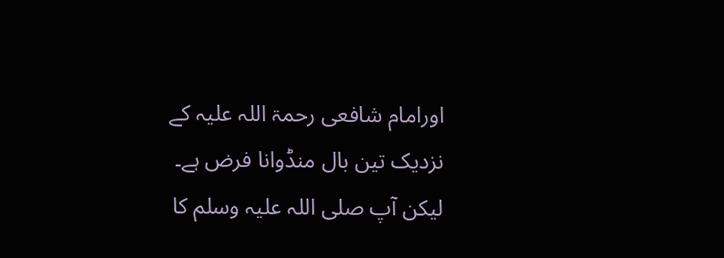اورامام شافعی رحمۃ اللہ علیہ کے نزدیک تین بال منڈوانا فرض ہے۔
لیکن آپ صلی اللہ علیہ وسلم کا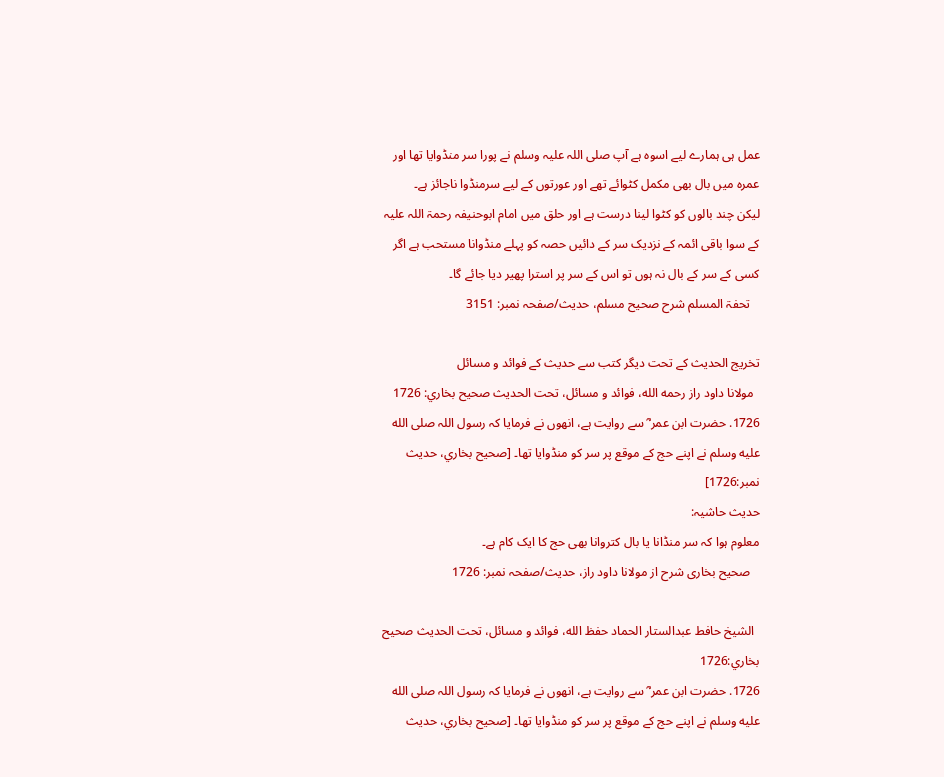عمل ہی ہمارے لیے اسوہ ہے آپ صلی اللہ علیہ وسلم نے پورا سر منڈوایا تھا اور عمرہ میں بال بھی مکمل کٹوائے تھے اور عورتوں کے لیے سرمنڈوا ناجائز ہے۔
لیکن چند بالوں کو کٹوا لینا درست ہے اور حلق میں امام ابوحنیفہ رحمۃ اللہ علیہ کے سوا باقی ائمہ کے نزدیک سر کے دائیں حصہ کو پہلے منڈوانا مستحب ہے اگر کسی کے سر کے بال نہ ہوں تو اس کے سر پر استرا پھیر دیا جائے گا۔
   تحفۃ المسلم شرح صحیح مسلم، حدیث/صفحہ نمبر: 3151

تخریج الحدیث کے تحت دیگر کتب سے حدیث کے فوائد و مسائل
  مولانا داود راز رحمه الله، فوائد و مسائل، تحت الحديث صحيح بخاري: 1726
1726. حضرت ابن عمر ؓ سے روایت ہے، انھوں نے فرمایا کہ رسول اللہ صلى الله عليه وسلم نے اپنے حج کے موقع پر سر کو منڈوایا تھا۔ [صحيح بخاري، حديث نمبر:1726]
حدیث حاشیہ:
معلوم ہوا کہ سر منڈانا یا بال کتروانا بھی حج کا ایک کام ہے۔
   صحیح بخاری شرح از مولانا داود راز، حدیث/صفحہ نمبر: 1726

  الشيخ حافط عبدالستار الحماد حفظ الله، فوائد و مسائل، تحت الحديث صحيح بخاري:1726
1726. حضرت ابن عمر ؓ سے روایت ہے، انھوں نے فرمایا کہ رسول اللہ صلى الله عليه وسلم نے اپنے حج کے موقع پر سر کو منڈوایا تھا۔ [صحيح بخاري، حديث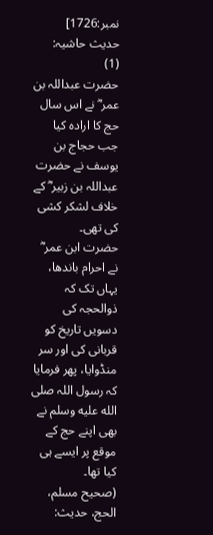نمبر:1726]
حدیث حاشیہ:
(1)
حضرت عبداللہ بن عمر ؓ نے اس سال حج کا ارادہ کیا جب حجاج بن یوسف نے حضرت عبداللہ بن زبیر ؓ کے خلاف لشکر کشی کی تھی۔
حضرت ابن عمر ؓ نے احرام باندھا، یہاں تک کہ ذوالحجہ کی دسویں تاریخ کو قربانی کی اور سر منڈوایا، پھر فرمایا کہ رسول اللہ صلى الله عليه وسلم نے بھی اپنے حج کے موقع پر ایسے ہی کیا تھا۔
(صحیح مسلم، الحج، حدیث: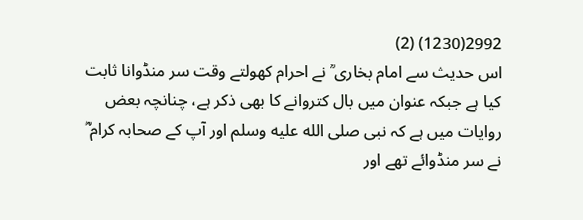2992(1230) (2)
اس حدیث سے امام بخاری ؒ نے احرام کھولتے وقت سر منڈوانا ثابت کیا ہے جبکہ عنوان میں بال کتروانے کا بھی ذکر ہے، چنانچہ بعض روایات میں ہے کہ نبی صلى الله عليه وسلم اور آپ کے صحابہ کرام ؓ نے سر منڈوائے تھے اور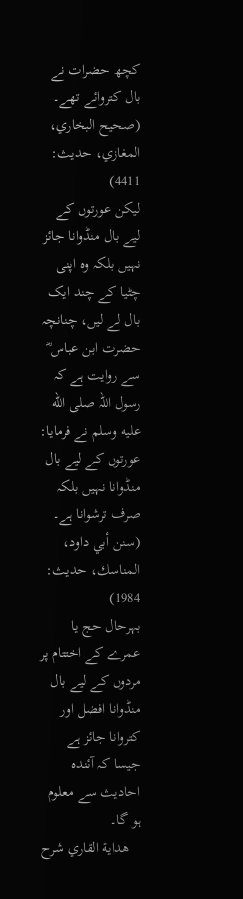کچھ حضرات نے بال کتروائے تھے۔
(صحیح البخاري، المغازي، حدیث: 4411)
لیکن عورتوں کے لیے بال منڈوانا جائز نہیں بلکہ وہ اپنی چٹیا کے چند ایک بال لے لیں، چنانچہ حضرت ابن عباس ؓ سے روایت ہے کہ رسول اللہ صلى الله عليه وسلم نے فرمایا:
عورتوں کے لیے بال منڈوانا نہیں بلکہ صرف ترشوانا ہے۔
(سنن أبي داود، المناسك، حدیث: 1984)
بہرحال حج یا عمرے کے اختتام پر مردوں کے لیے بال منڈوانا افضل اور کتروانا جائز ہے جیسا کہ آئندہ احادیث سے معلوم ہو گا۔
   هداية القاري شرح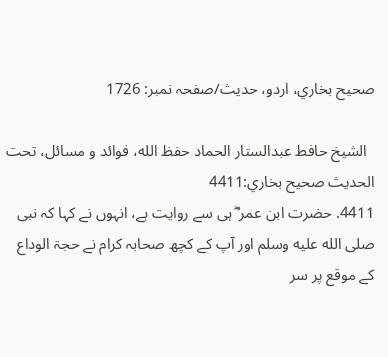صحيح بخاري، اردو، حدیث/صفحہ نمبر: 1726

  الشيخ حافط عبدالستار الحماد حفظ الله، فوائد و مسائل، تحت الحديث صحيح بخاري:4411
4411. حضرت ابن عمر ؓ ہی سے روایت ہے، انہوں نے کہا کہ نبی صلى الله عليه وسلم اور آپ کے کچھ صحابہ کرام نے حجۃ الوداع کے موقع پر سر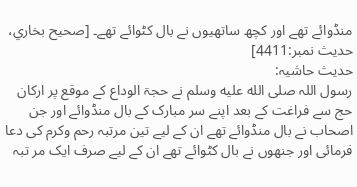منڈوائے تھے اور کچھ ساتھیوں نے بال کٹوائے تھے۔ [صحيح بخاري، حديث نمبر:4411]
حدیث حاشیہ:
رسول اللہ صلى الله عليه وسلم نے حجۃ الوداع کے موقع پر ارکان حج سے فراغت کے بعد اپنے سر مبارک کے بال منڈوائے اور جن اصحاب نے بال منڈوائے تھے ان کے لیے تین مرتبہ رحم وکرم کی دعا فرمائی اور جنھوں نے بال کٹوائے تھے ان کے لیے صرف ایک مر تبہ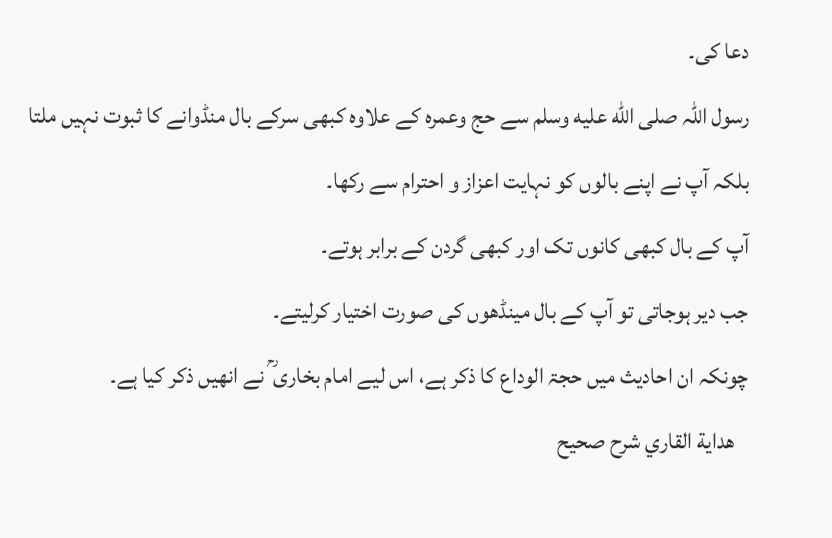دعا کی۔
رسول اللہ صلى الله عليه وسلم سے حج وعمرہ کے علاوہ کبھی سرکے بال منڈوانے کا ثبوت نہیں ملتا بلکہ آپ نے اپنے بالوں کو نہایت اعزاز و احترام سے رکھا۔
آپ کے بال کبھی کانوں تک اور کبھی گردن کے برابر ہوتے۔
جب دیر ہوجاتی تو آپ کے بال مینڈھوں کی صورت اختیار کرلیتے۔
چونکہ ان احادیث میں حجۃ الوداع کا ذکر ہے، اس لیے امام بخاری ؒ نے انھیں ذکر کیا ہے۔
   هداية القاري شرح صحيح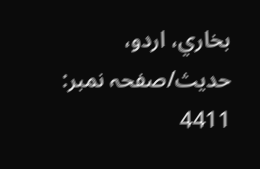بخاري، اردو، حدیث/صفحہ نمبر: 4411